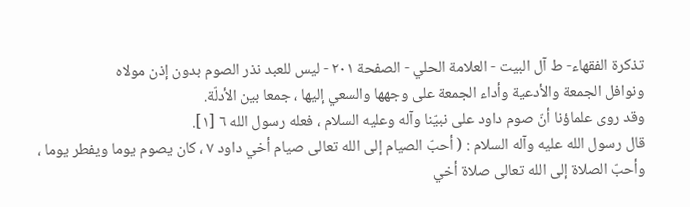تذكرة الفقهاء- ط آل البيت - العلامة الحلي - الصفحة ٢٠١ - ليس للعبد نذر الصوم بدون إذن مولاه
ونوافل الجمعة والأدعية وأداء الجمعة على وجهها والسعي إليها ، جمعا بين الأدلّة.
وقد روى علماؤنا أنّ صوم داود على نبيّنا وآله وعليه السلام ، فعله رسول الله ٦ [١].
قال رسول الله عليه وآله السلام : ( أحبّ الصيام إلى الله تعالى صيام أخي داود ٧ ، كان يصوم يوما ويفطر يوما ، وأحبّ الصلاة إلى الله تعالى صلاة أخي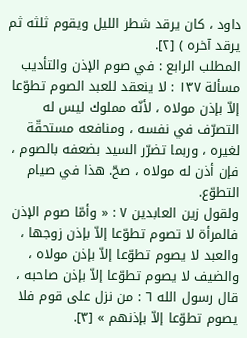داود ، كان يرقد شطر الليل ويقوم ثلثه ثم يرقد آخره ) [٢].
المطلب الرابع : في صوم الإذن والتأديب
مسألة ١٣٧ : لا ينعقد للعبد الصوم تطوّعا إلاّ بإذن مولاه ، لأنّه مملوك ليس له التصرّف في نفسه ، ومنافعه مستحقّة لغيره ، وربما تضرّر السيد بضعفه بالصوم ، فإن أذن له مولاه ، صحّ. هذا في صيام التطوّع.
ولقول زين العابدين ٧ : « وأمّا صوم الإذن فالمرأة لا تصوم تطوّعا إلاّ بإذن زوجها ، والعبد لا يصوم تطوّعا إلاّ بإذن مولاه ، والضيف لا يصوم تطوّعا إلاّ بإذن صاحبه ، قال رسول الله ٦ : من نزل على قوم فلا يصوم تطوّعا إلاّ بإذنهم » [٣].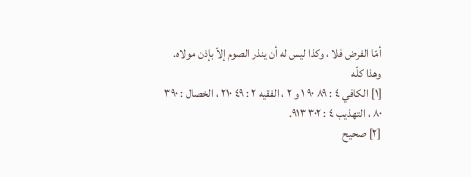أمّا الفرض فلا ، وكذا ليس له أن ينذر الصوم إلاّ بإذن مولاه. وهذا كلّه
[١] الكافي ٤ : ٨٩ ٩٠ ١ و ٢ ، الفقيه ٢ : ٤٩ ٢١٠ ، الخصال : ٣٩٠ ٨٠ ، التهذيب ٤ : ٣٠٢ ٩١٣.
[٢] صحيح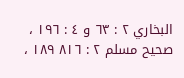البخاري ٢ : ٦٣ و ٤ : ١٩٦ ، صحيح مسلم ٢ : ٨١٦ ١٨٩ ،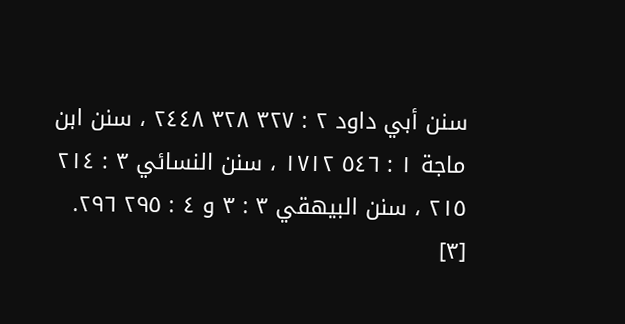سنن أبي داود ٢ : ٣٢٧ ٣٢٨ ٢٤٤٨ ، سنن ابن ماجة ١ : ٥٤٦ ١٧١٢ ، سنن النسائي ٣ : ٢١٤ ٢١٥ ، سنن البيهقي ٣ : ٣ و ٤ : ٢٩٥ ٢٩٦.
[٣]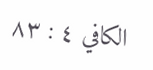الكافي ٤ : ٨٣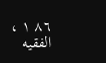٨٦ ١ ، الفقيه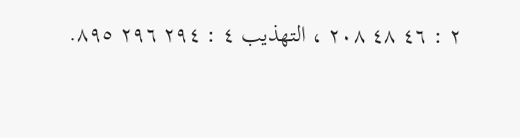٢ : ٤٦ ٤٨ ٢٠٨ ، التهذيب ٤ : ٢٩٤ ٢٩٦ ٨٩٥.